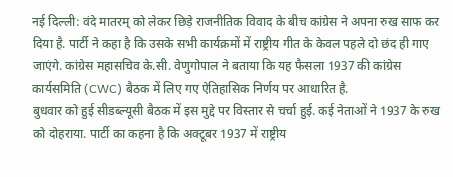नई दिल्ली: वंदे मातरम् को लेकर छिड़े राजनीतिक विवाद के बीच कांग्रेस ने अपना रुख साफ कर दिया है. पार्टी ने कहा है कि उसके सभी कार्यक्रमों में राष्ट्रीय गीत के केवल पहले दो छंद ही गाए जाएंगे. कांग्रेस महासचिव के.सी. वेणुगोपाल ने बताया कि यह फैसला 1937 की कांग्रेस कार्यसमिति (CWC) बैठक में लिए गए ऐतिहासिक निर्णय पर आधारित है.
बुधवार को हुई सीडब्ल्यूसी बैठक में इस मुद्दे पर विस्तार से चर्चा हुई. कई नेताओं ने 1937 के रुख को दोहराया. पार्टी का कहना है कि अक्टूबर 1937 में राष्ट्रीय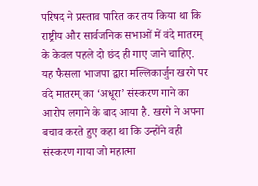परिषद ने प्रस्ताव पारित कर तय किया था कि राष्ट्रीय और सार्वजनिक सभाओं में वंदे मातरम् के केवल पहले दो छंद ही गाए जाने चाहिए.
यह फैसला भाजपा द्वारा मल्लिकार्जुन खरगे पर वंदे मातरम् का ‘अधूरा’ संस्करण गाने का आरोप लगाने के बाद आया है. खरगे ने अपना बचाव करते हुए कहा था कि उन्होंने वही संस्करण गाया जो महात्मा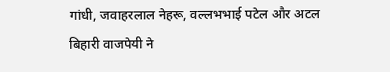गांधी, जवाहरलाल नेहरू, वल्लभभाई पटेल और अटल बिहारी वाजपेयी ने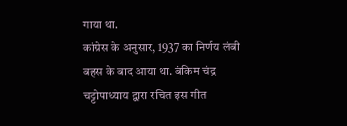गाया था.
कांग्रेस के अनुसार, 1937 का निर्णय लंबी बहस के बाद आया था. बंकिम चंद्र चट्टोपाध्याय द्वारा रचित इस गीत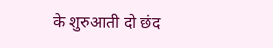के शुरुआती दो छंद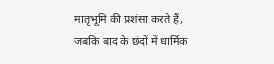मातृभूमि की प्रशंसा करते हैं, जबकि बाद के छंदों में धार्मिक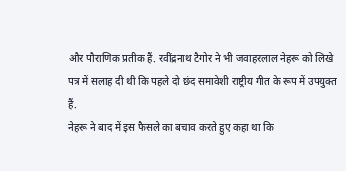और पौराणिक प्रतीक हैं. रवींद्रनाथ टैगोर ने भी जवाहरलाल नेहरू को लिखे पत्र में सलाह दी थी कि पहले दो छंद समावेशी राष्ट्रीय गीत के रूप में उपयुक्त हैं.
नेहरू ने बाद में इस फैसले का बचाव करते हुए कहा था कि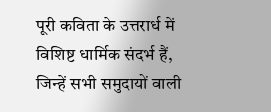पूरी कविता के उत्तरार्ध में विशिष्ट धार्मिक संदर्भ हैं, जिन्हें सभी समुदायों वाली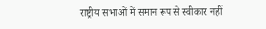राष्ट्रीय सभाओं में समान रूप से स्वीकार नहीं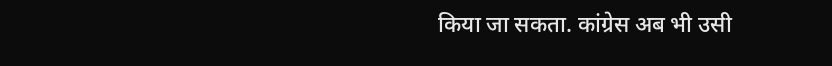किया जा सकता. कांग्रेस अब भी उसी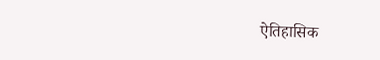ऐतिहासिक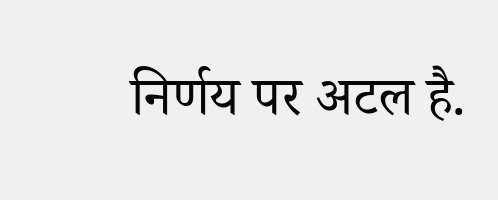निर्णय पर अटल है.